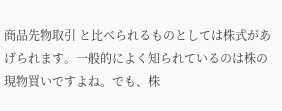商品先物取引 と比べられるものとしては株式があげられます。一般的によく知られているのは株の現物買いですよね。でも、株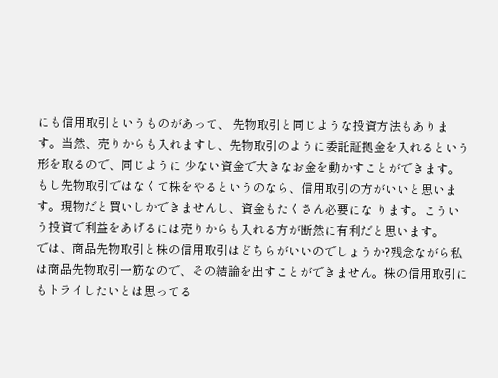にも信用取引というものがあって、 先物取引と同じような投資方法もあります。当然、売りからも入れますし、先物取引のように委託証拠金を入れるという形を取るので、同じように 少ない資金で大きなお金を動かすことができます。
もし先物取引ではなくて株をやるというのなら、信用取引の方がいいと思います。現物だと買いしかできませんし、資金もたくさん必要にな ります。こういう投資で利益をあげるには売りからも入れる方が断然に有利だと思います。
では、商品先物取引と株の信用取引はどちらがいいのでしょうか?残念ながら私は商品先物取引一筋なので、その結論を出すことができません。株の信用取引にもトライしたいとは思ってる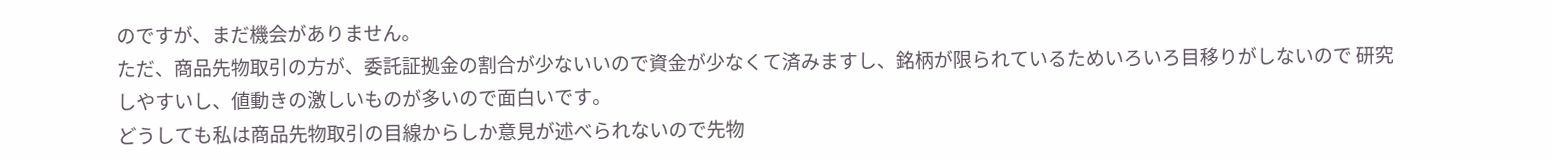のですが、まだ機会がありません。
ただ、商品先物取引の方が、委託証拠金の割合が少ないいので資金が少なくて済みますし、銘柄が限られているためいろいろ目移りがしないので 研究しやすいし、値動きの激しいものが多いので面白いです。
どうしても私は商品先物取引の目線からしか意見が述べられないので先物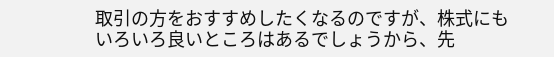取引の方をおすすめしたくなるのですが、株式にもいろいろ良いところはあるでしょうから、先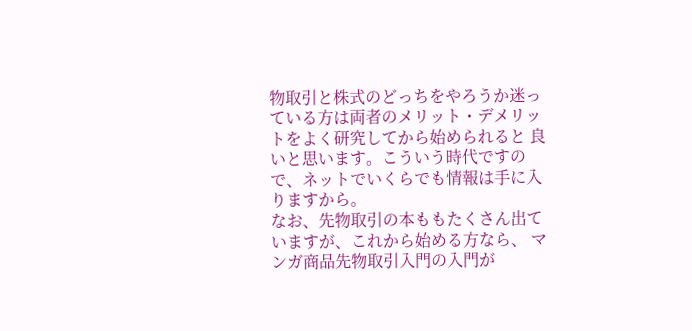物取引と株式のどっちをやろうか迷っている方は両者のメリット・デメリットをよく研究してから始められると 良いと思います。こういう時代ですので、ネットでいくらでも情報は手に入りますから。
なお、先物取引の本ももたくさん出ていますが、これから始める方なら、 マンガ商品先物取引入門の入門が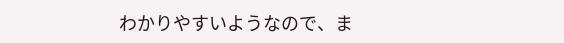わかりやすいようなので、ま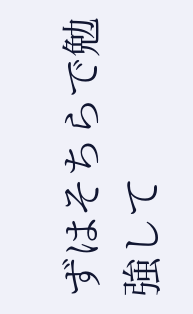ずはそちらで勉強して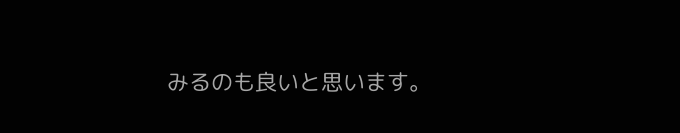みるのも良いと思います。